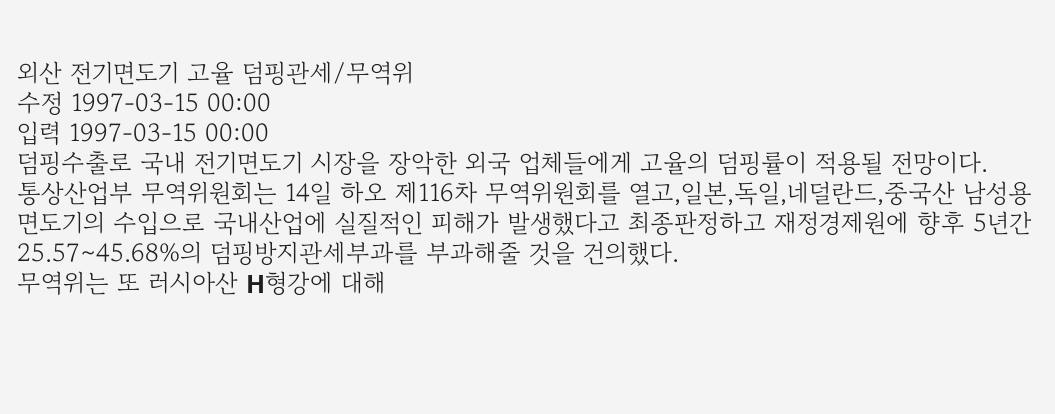외산 전기면도기 고율 덤핑관세/무역위
수정 1997-03-15 00:00
입력 1997-03-15 00:00
덤핑수출로 국내 전기면도기 시장을 장악한 외국 업체들에게 고율의 덤핑률이 적용될 전망이다.
통상산업부 무역위원회는 14일 하오 제116차 무역위원회를 열고,일본,독일,네덜란드,중국산 남성용 면도기의 수입으로 국내산업에 실질적인 피해가 발생했다고 최종판정하고 재정경제원에 향후 5년간 25.57∼45.68%의 덤핑방지관세부과를 부과해줄 것을 건의했다.
무역위는 또 러시아산 H형강에 대해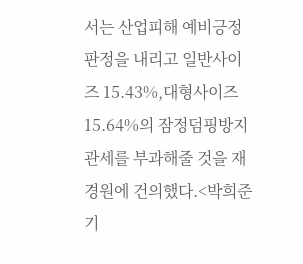서는 산업피해 예비긍정 판정을 내리고 일반사이즈 15.43%,대형사이즈 15.64%의 잠정덤핑방지관세를 부과해줄 것을 재경원에 건의했다.<박희준 기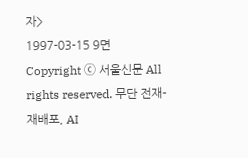자>
1997-03-15 9면
Copyright ⓒ 서울신문 All rights reserved. 무단 전재-재배포, AI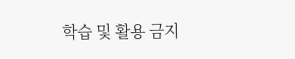학습 및 활용 금지